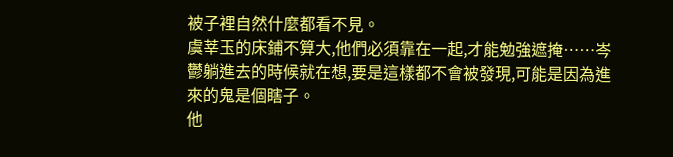被子裡自然什麼都看不見。
虞莘玉的床鋪不算大,他們必須靠在一起,才能勉強遮掩……岑鬱躺進去的時候就在想,要是這樣都不會被發現,可能是因為進來的鬼是個瞎子。
他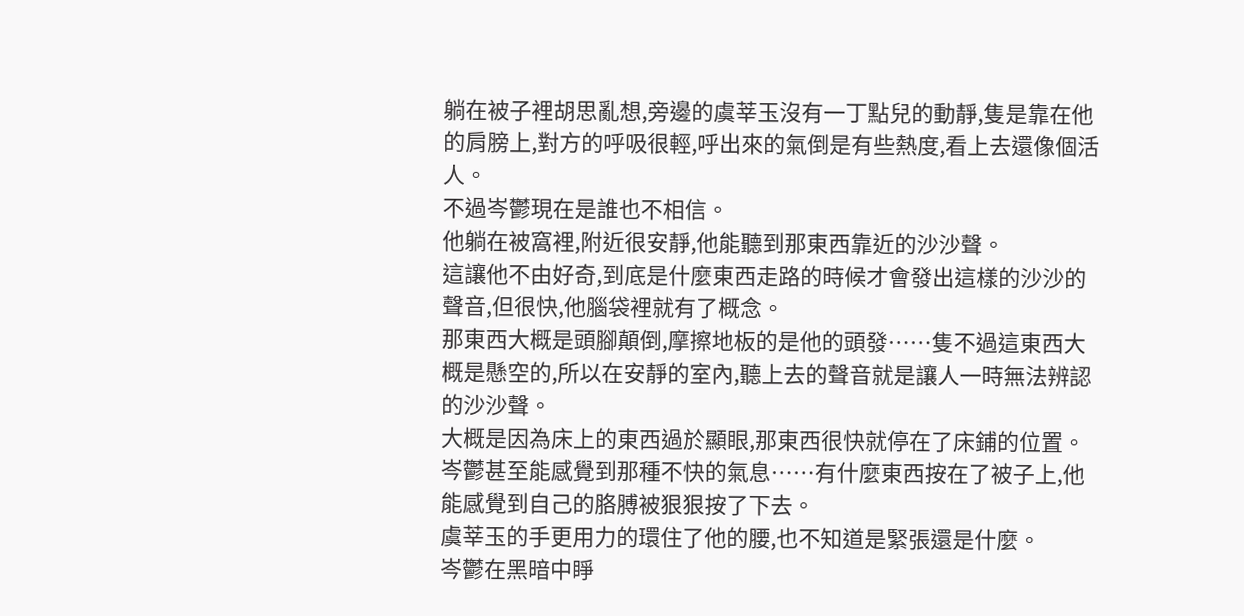躺在被子裡胡思亂想,旁邊的虞莘玉沒有一丁點兒的動靜,隻是靠在他的肩膀上,對方的呼吸很輕,呼出來的氣倒是有些熱度,看上去還像個活人。
不過岑鬱現在是誰也不相信。
他躺在被窩裡,附近很安靜,他能聽到那東西靠近的沙沙聲。
這讓他不由好奇,到底是什麼東西走路的時候才會發出這樣的沙沙的聲音,但很快,他腦袋裡就有了概念。
那東西大概是頭腳顛倒,摩擦地板的是他的頭發……隻不過這東西大概是懸空的,所以在安靜的室內,聽上去的聲音就是讓人一時無法辨認的沙沙聲。
大概是因為床上的東西過於顯眼,那東西很快就停在了床鋪的位置。
岑鬱甚至能感覺到那種不快的氣息……有什麼東西按在了被子上,他能感覺到自己的胳膊被狠狠按了下去。
虞莘玉的手更用力的環住了他的腰,也不知道是緊張還是什麼。
岑鬱在黑暗中睜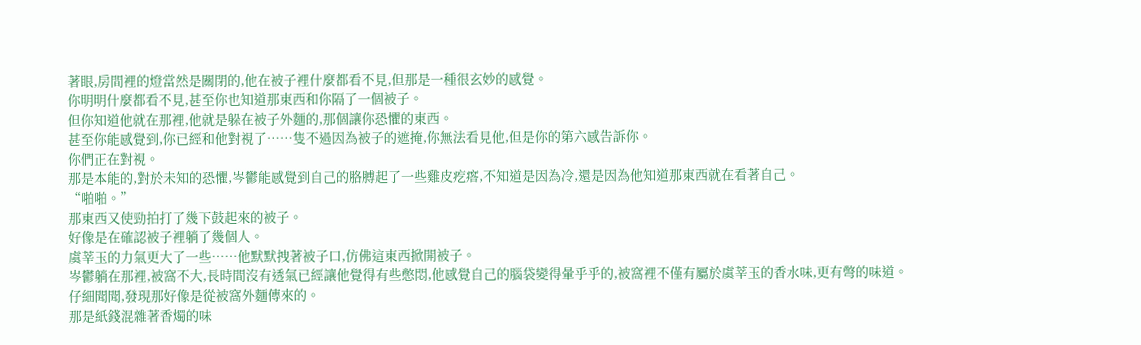著眼,房間裡的燈當然是關閉的,他在被子裡什麼都看不見,但那是一種很玄妙的感覺。
你明明什麼都看不見,甚至你也知道那東西和你隔了一個被子。
但你知道他就在那裡,他就是躲在被子外麵的,那個讓你恐懼的東西。
甚至你能感覺到,你已經和他對視了……隻不過因為被子的遮掩,你無法看見他,但是你的第六感告訴你。
你們正在對視。
那是本能的,對於未知的恐懼,岑鬱能感覺到自己的胳膊起了一些雞皮疙瘩,不知道是因為冷,還是因為他知道那東西就在看著自己。
“啪啪。”
那東西又使勁拍打了幾下鼓起來的被子。
好像是在確認被子裡躺了幾個人。
虞莘玉的力氣更大了一些……他默默拽著被子口,仿佛這東西掀開被子。
岑鬱躺在那裡,被窩不大,長時間沒有透氣已經讓他覺得有些憋悶,他感覺自己的腦袋變得暈乎乎的,被窩裡不僅有屬於虞莘玉的香水味,更有彆的味道。
仔細聞聞,發現那好像是從被窩外麵傳來的。
那是紙錢混雜著香燭的味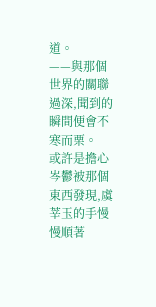道。
——與那個世界的關聯過深,聞到的瞬間便會不寒而栗。
或許是擔心岑鬱被那個東西發現,虞莘玉的手慢慢順著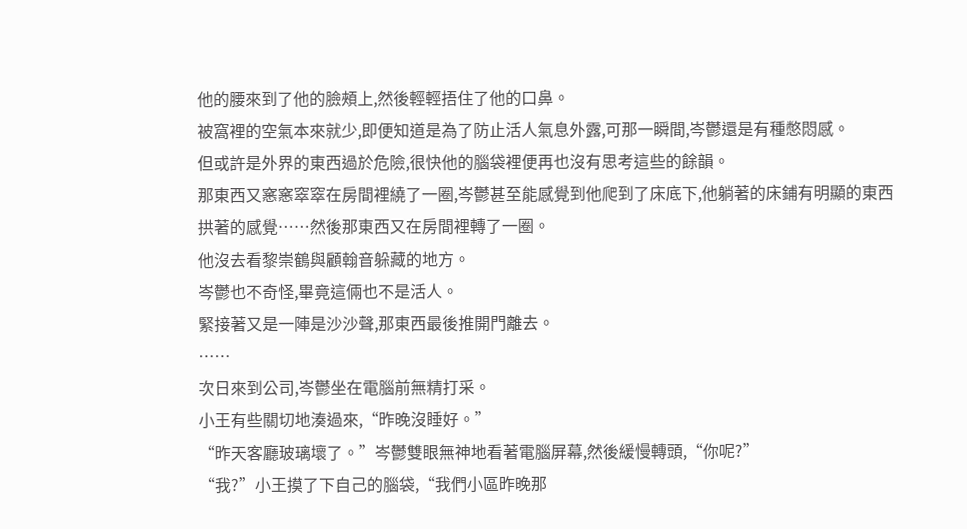他的腰來到了他的臉頰上,然後輕輕捂住了他的口鼻。
被窩裡的空氣本來就少,即便知道是為了防止活人氣息外露,可那一瞬間,岑鬱還是有種憋悶感。
但或許是外界的東西過於危險,很快他的腦袋裡便再也沒有思考這些的餘韻。
那東西又窸窸窣窣在房間裡繞了一圈,岑鬱甚至能感覺到他爬到了床底下,他躺著的床鋪有明顯的東西拱著的感覺……然後那東西又在房間裡轉了一圈。
他沒去看黎崇鶴與顧翰音躲藏的地方。
岑鬱也不奇怪,畢竟這倆也不是活人。
緊接著又是一陣是沙沙聲,那東西最後推開門離去。
……
次日來到公司,岑鬱坐在電腦前無精打采。
小王有些關切地湊過來,“昨晚沒睡好。”
“昨天客廳玻璃壞了。”岑鬱雙眼無神地看著電腦屏幕,然後緩慢轉頭,“你呢?”
“我?”小王摸了下自己的腦袋,“我們小區昨晚那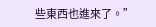些東西也進來了。”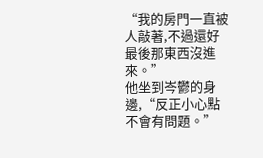“我的房門一直被人敲著,不過還好最後那東西沒進來。”
他坐到岑鬱的身邊,“反正小心點不會有問題。”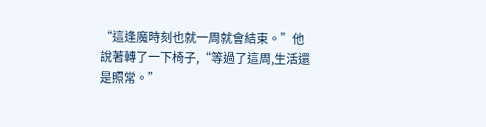“這逢魔時刻也就一周就會結束。”他說著轉了一下椅子,“等過了這周,生活還是照常。”